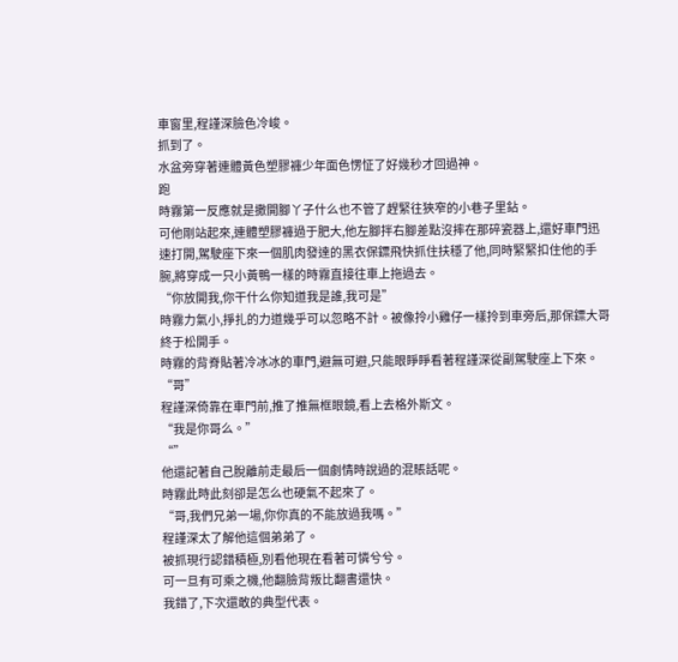車窗里,程謹深臉色冷峻。
抓到了。
水盆旁穿著連體黃色塑膠褲少年面色愣怔了好幾秒才回過神。
跑
時霧第一反應就是撒開腳丫子什么也不管了趕緊往狹窄的小巷子里鉆。
可他剛站起來,連體塑膠褲過于肥大,他左腳拌右腳差點沒摔在那碎瓷器上,還好車門迅速打開,駕駛座下來一個肌肉發達的黑衣保鏢飛快抓住扶穩了他,同時緊緊扣住他的手腕,將穿成一只小黃鴨一樣的時霧直接往車上拖過去。
“你放開我,你干什么你知道我是誰,我可是”
時霧力氣小,掙扎的力道幾乎可以忽略不計。被像拎小雞仔一樣拎到車旁后,那保鏢大哥終于松開手。
時霧的背脊貼著冷冰冰的車門,避無可避,只能眼睜睜看著程謹深從副駕駛座上下來。
“哥”
程謹深倚靠在車門前,推了推無框眼鏡,看上去格外斯文。
“我是你哥么。”
“”
他還記著自己脫離前走最后一個劇情時說過的混賬話呢。
時霧此時此刻卻是怎么也硬氣不起來了。
“哥,我們兄弟一場,你你真的不能放過我嗎。”
程謹深太了解他這個弟弟了。
被抓現行認錯積極,別看他現在看著可憐兮兮。
可一旦有可乘之機,他翻臉背叛比翻書還快。
我錯了,下次還敢的典型代表。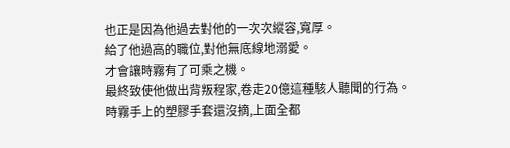也正是因為他過去對他的一次次縱容,寬厚。
給了他過高的職位,對他無底線地溺愛。
才會讓時霧有了可乘之機。
最終致使他做出背叛程家,卷走20億這種駭人聽聞的行為。
時霧手上的塑膠手套還沒摘,上面全都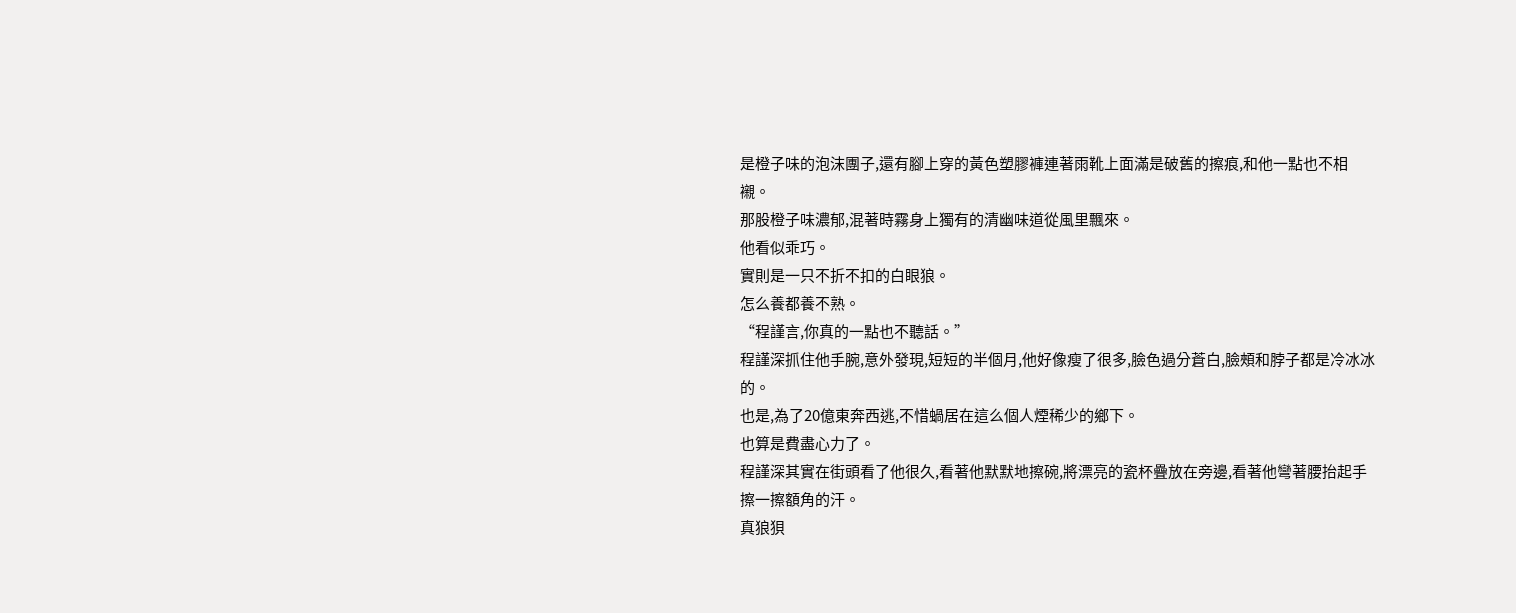是橙子味的泡沫團子,還有腳上穿的黃色塑膠褲連著雨靴上面滿是破舊的擦痕,和他一點也不相襯。
那股橙子味濃郁,混著時霧身上獨有的清幽味道從風里飄來。
他看似乖巧。
實則是一只不折不扣的白眼狼。
怎么養都養不熟。
“程謹言,你真的一點也不聽話。”
程謹深抓住他手腕,意外發現,短短的半個月,他好像瘦了很多,臉色過分蒼白,臉頰和脖子都是冷冰冰的。
也是,為了20億東奔西逃,不惜蝸居在這么個人煙稀少的鄉下。
也算是費盡心力了。
程謹深其實在街頭看了他很久,看著他默默地擦碗,將漂亮的瓷杯疊放在旁邊,看著他彎著腰抬起手擦一擦額角的汗。
真狼狽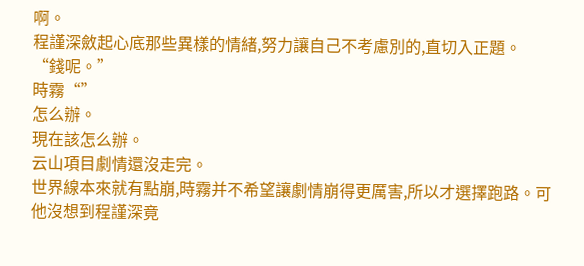啊。
程謹深斂起心底那些異樣的情緒,努力讓自己不考慮別的,直切入正題。
“錢呢。”
時霧“”
怎么辦。
現在該怎么辦。
云山項目劇情還沒走完。
世界線本來就有點崩,時霧并不希望讓劇情崩得更厲害,所以才選擇跑路。可他沒想到程謹深竟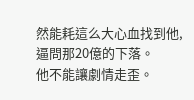然能耗這么大心血找到他,逼問那20億的下落。
他不能讓劇情走歪。